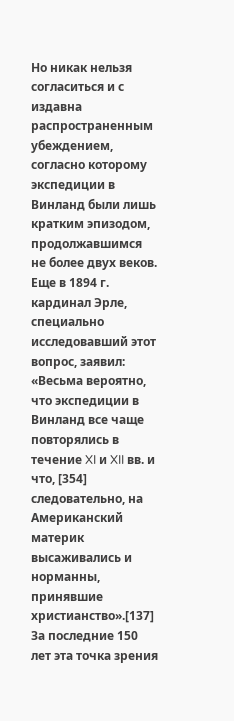Но никак нельзя согласиться и с издавна распространенным убеждением, согласно которому экспедиции в Винланд были лишь кратким эпизодом, продолжавшимся не более двух веков. Еще в 1894 г. кардинал Эрле, специально исследовавший этот вопрос, заявил: «Весьма вероятно, что экспедиции в Винланд все чаще повторялись в течение XI и XII вв. и что, [354] следовательно, на Американский материк высаживались и норманны, принявшие христианство».[137] За последние 150 лет эта точка зрения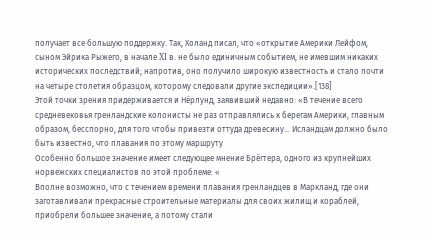получает все большую поддержку. Так, Холанд писал, что «открытие Америки Лейфом, сыном Эйрика Рыжего, в начале XI в. не было единичным событием, не имевшим никаких исторических последствий; напротив, оно получило широкую известность и стало почти на четыре столетия образцом, которому следовали другие экспедиции».[138]
Этой точки зрения придерживается и Нёрлунд, заявивший недавно: «В течение всего средневековья гренландские колонисты не раз отправлялись к берегам Америки, главным образом, бесспорно, для того чтобы привезти оттуда древесину… Исландцам должно было быть известно, что плавания по этому маршруту
Особенно большое значение имеет следующее мнение Брёгтера, одного из крупнейших норвежских специалистов по этой проблеме: «
Вполне возможно, что с течением времени плавания гренландцев в Маркланд, где они заготавливали прекрасные строительные материалы для своих жилищ и кораблей, приобрели большее значение, а потому стали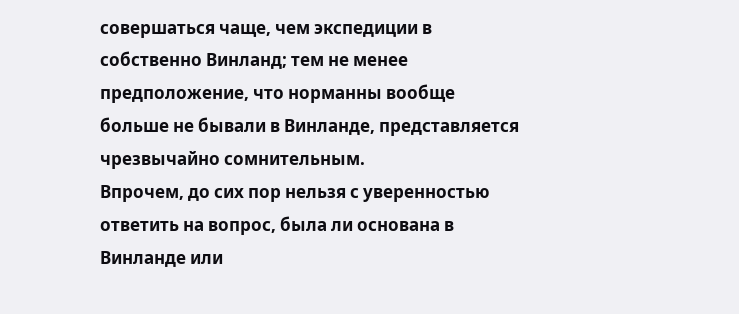совершаться чаще, чем экспедиции в собственно Винланд; тем не менее предположение, что норманны вообще больше не бывали в Винланде, представляется чрезвычайно сомнительным.
Впрочем, до сих пор нельзя с уверенностью ответить на вопрос, была ли основана в Винланде или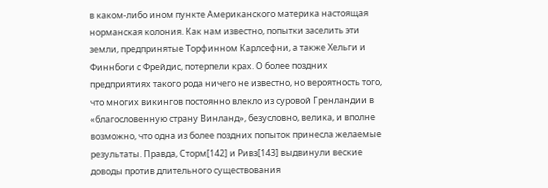в каком-либо ином пункте Американского материка настоящая норманская колония. Как нам известно, попытки заселить эти земли, предпринятые Торфинном Карлсефни, а также Хельги и Финнбоги с Фрейдис, потерпели крах. О более поздних предприятиях такого рода ничего не известно, но вероятность того, что многих викингов постоянно влекло из суровой Гренландии в «благословенную страну Винланд», безусловно, велика, и вполне возможно, что одна из более поздних попыток принесла желаемые результаты. Правда, Сторм[142] и Ривз[143] выдвинули веские доводы против длительного существования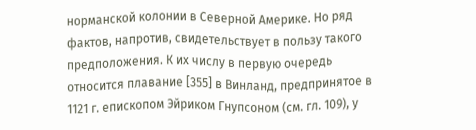норманской колонии в Северной Америке. Но ряд фактов, напротив, свидетельствует в пользу такого предположения. К их числу в первую очередь относится плавание [355] в Винланд, предпринятое в 1121 г. епископом Эйриком Гнупсоном (см. гл. 109), у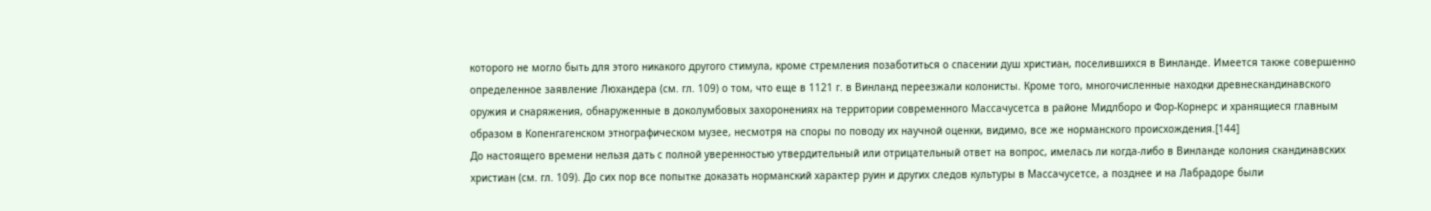которого не могло быть для этого никакого другого стимула, кроме стремления позаботиться о спасении душ христиан, поселившихся в Винланде. Имеется также совершенно определенное заявление Люхандера (см. гл. 109) о том, что еще в 1121 г. в Винланд переезжали колонисты. Кроме того, многочисленные находки древнескандинавского оружия и снаряжения, обнаруженные в доколумбовых захоронениях на территории современного Массачусетса в районе Мидлборо и Фор-Корнерс и хранящиеся главным образом в Копенгагенском этнографическом музее, несмотря на споры по поводу их научной оценки, видимо, все же норманского происхождения.[144]
До настоящего времени нельзя дать с полной уверенностью утвердительный или отрицательный ответ на вопрос, имелась ли когда-либо в Винланде колония скандинавских христиан (см. гл. 109). До сих пор все попытке доказать норманский характер руин и других следов культуры в Массачусетсе, а позднее и на Лабрадоре были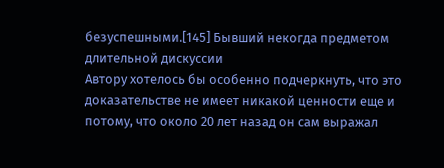безуспешными.[145] Бывший некогда предметом длительной дискуссии
Автору хотелось бы особенно подчеркнуть, что это доказательстве не имеет никакой ценности еще и потому, что около 20 лет назад он сам выражал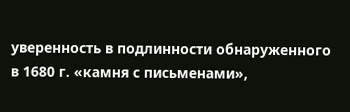уверенность в подлинности обнаруженного в 1680 г. «камня с письменами»,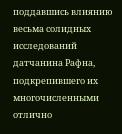поддавшись влиянию весьма солидных исследований датчанина Рафна, подкрепившего их многочисленными отлично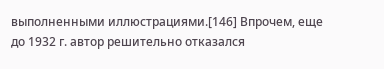выполненными иллюстрациями.[146] Впрочем, еще до 1932 г. автор решительно отказался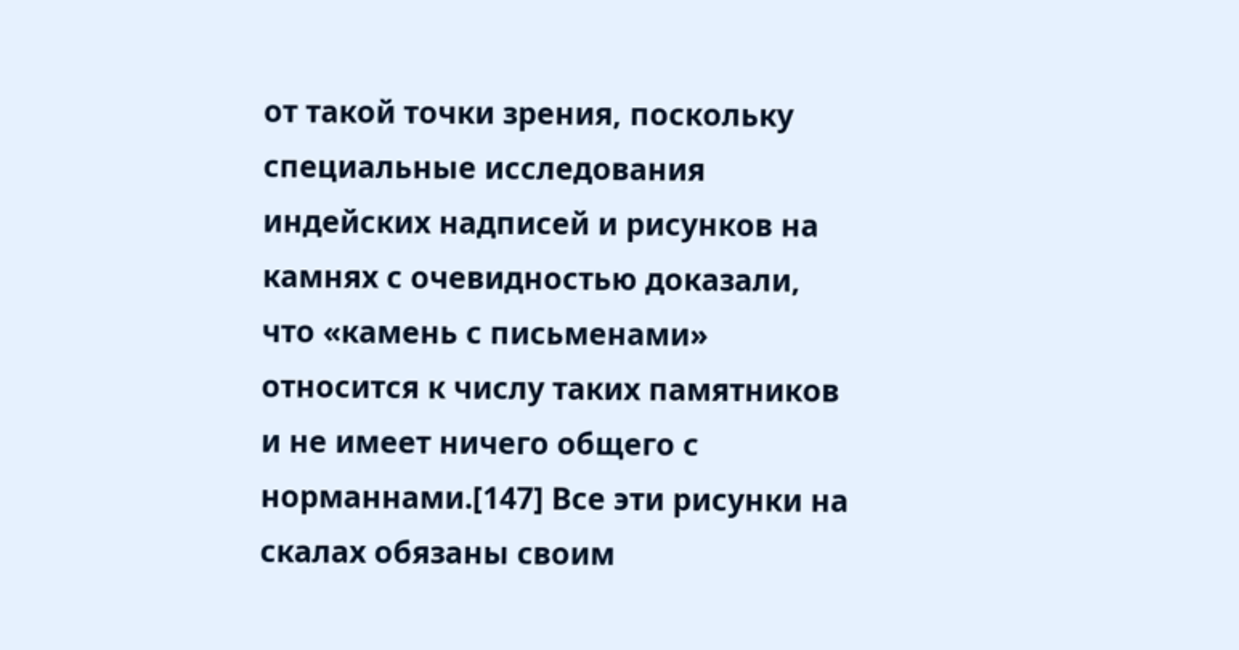от такой точки зрения, поскольку специальные исследования индейских надписей и рисунков на камнях с очевидностью доказали, что «камень с письменами» относится к числу таких памятников и не имеет ничего общего с норманнами.[147] Все эти рисунки на скалах обязаны своим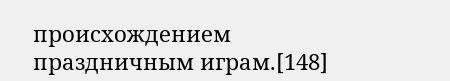происхождением праздничным играм.[148]